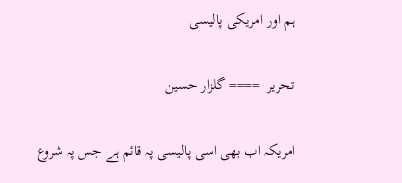ہم اور امریکی پالیسی

تحریر  ==== گلزار حسین

امریکہ اب بھی اسی پالیسی پہ قائم ہے جس پہ شروع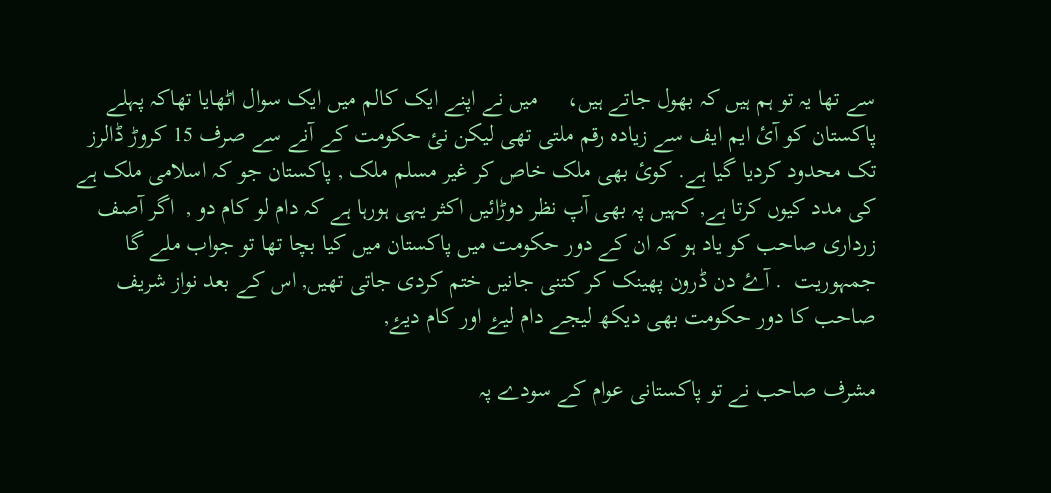سے تھا یہ تو ہم ہیں کہ بھول جاتے ہیں،     میں نے اپنے ایک کالم میں ایک سوال اٹھایا تھاکہ پہلے پاکستان کو آئ ایم ایف سے زیادہ رقم ملتی تھی لیکن نئ حکومت کے آنے سے صرف 15 کروڑ ڈالرز تک محدود کردیا گیا ہے. کوئ بھی ملک خاص کر غیر مسلم ملک , پاکستان جو کہ اسلامی ملک ہے کی مدد کیوں کرتا ہے, کہیں پہ بھی آپ نظر دوڑائیں اکثر یہی ہورہا ہے کہ دام لو کام دو ,  اگر آصف زرداری صاحب کو یاد ہو کہ ان کے دور حکومت میں پاکستان میں کیا بچا تھا تو جواب ملے گا جمہوریت  . آۓ دن ڈرون پھینک کر کتنی جانیں ختم کردی جاتی تھیں, اس کے بعد نواز شریف صاحب کا دور حکومت بھی دیکھ لیجے دام لیۓ اور کام دیۓ,

مشرف صاحب نے تو پاکستانی عوام کے سودے پہ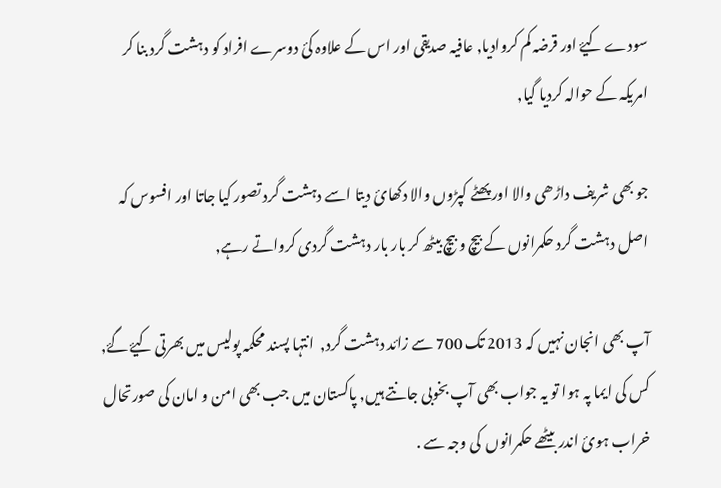سودے کیۓ اور قرضہ کم کروادیا, عافیہ صدیقی اور اس کے علاوہ کئ دوسرے افراد کو دہشت گرد بنا کر امریکہ کے حوالہ کردیا گیا,

جو بھی شریف داڑھی والا اور پھٹے کپڑوں والا دکھائ دیتا اسے دہشت گرد تصور کیا جاتا اور افسوس کہ اصل دہشت گرد حکمرانوں کے بیچ و بیچ بیٹھ کر بار بار دہشت گردی کرواتے رہے,

آپ بھی انجان نہیں کہ 2013 تک 700 سے زائد دہشت گرد,  انتہا پسند محکمہ پولیس میں بھرتی کیۓ گۓ,  کس کی ایما پہ ہوا تو یہ جواب بھی آپ بخوبی جانتے ہیں, پاکستان میں جب بھی امن و امان کی صورتحال خراب ہوئ اندر بیٹھے حکمرانوں  کی وجہ سے .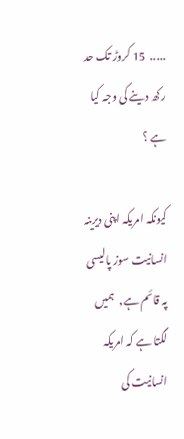.....  15 کروڑ تک حد رکھ دینے کی وجہ کیا ہے ؟

کیونکہ امریکہ اپنی دیرینہ انسانیت سوز پالیسی پہ قائم ہے,  ہمیں لگتا ہے کہ امریکہ انسانیت کی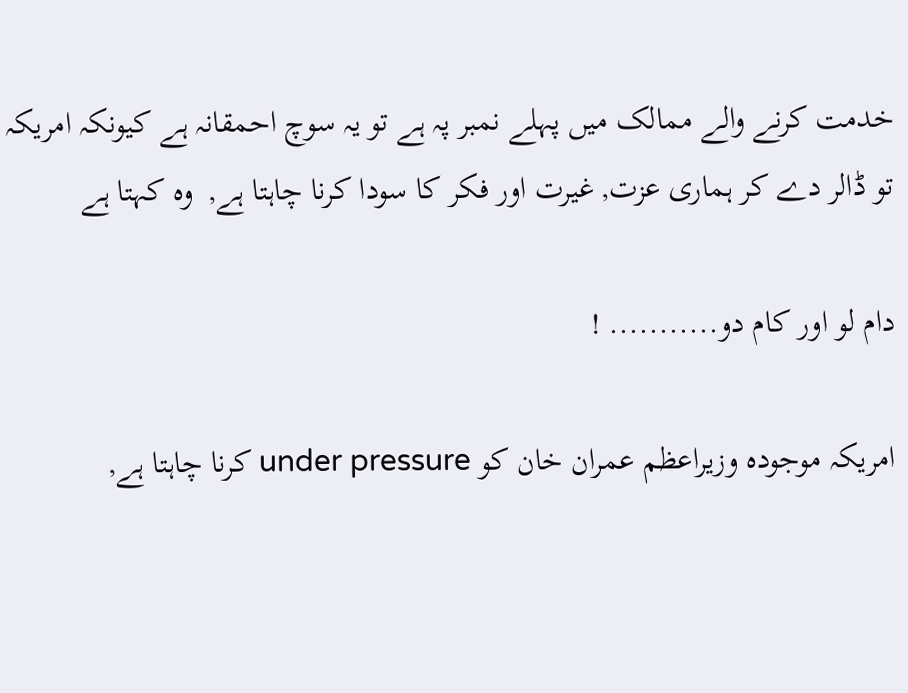خدمت کرنے والے ممالک میں پہلے نمبر پہ ہے تو یہ سوچ احمقانہ ہے کیونکہ امریکہ تو ڈالر دے کر ہماری عزت, غیرت اور فکر کا سودا کرنا چاہتا ہے,  وہ کہتا ہے

دام لو اور کام دو........... !

امریکہ موجودہ وزیراعظم عمران خان کو under pressure کرنا چاہتا ہے,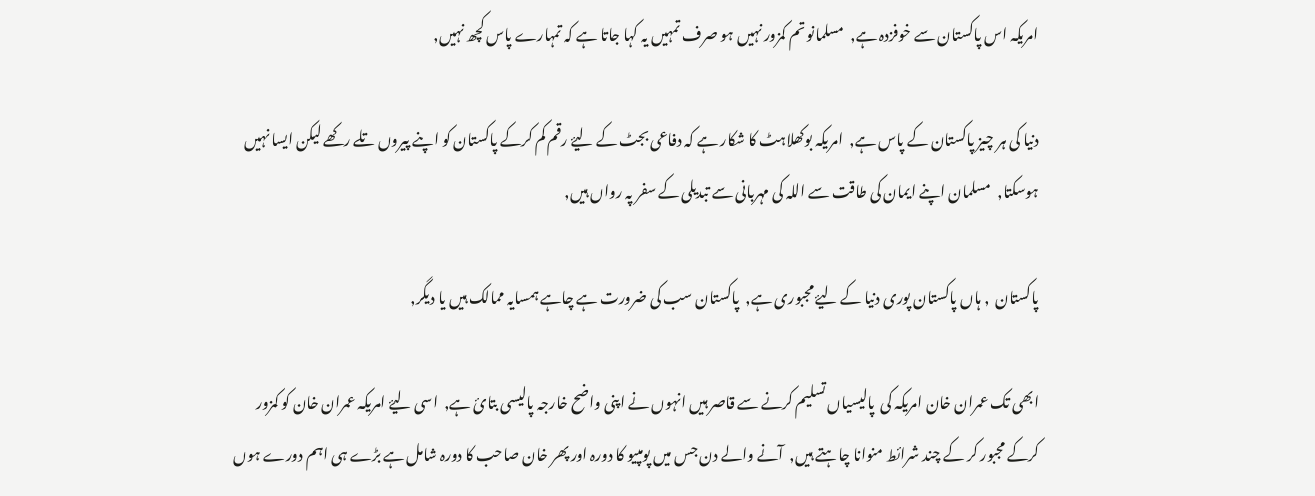امریکہ اس پاکستان سے خوفزدہ ہے,  مسلمانو تم کمزور نہیں ہو صرف تمہیں یہ کہا جاتا ہے کہ تمہارے پاس کچھ نہیں,

دنیا کی ہر چیز پاکستان کے پاس ہے,  امریکہ بوکھلاہٹ کا شکار ہے کہ دفاعی بجٹ کے لیۓ رقم کم کرکے پاکستان کو اپنے پیروں تلے رکھے لیکن ایسا نہیں ہوسکتا,  مسلمان اپنے ایمان کی طاقت سے اللہ کی مہربانی سے تبدیلی کے سفر پہ رواں ہیں,

پاکستان  , ہاں پاکستان پوری دنیا کے لیۓ مجبوری ہے,  پاکستان سب کی ضرورت ہے چاہے ہمسایہ ممالک ہیں یا دیگر,

ابھی تک عمران خان امریکہ کی  پالیسیاں تسلیم کرنے سے قاصر ہیں انہوں نے اپنی واضح خارجہ پالیسی بتائ ہے,  اسی لیۓ امریکہ عمران خان کو کمزور کرکے مجبور کر کے چند شرائط منوانا چاہتے ہیں,  آنے والے دن جس میں پومپیو کا دورہ اور پھر خان صاحب کا دورہ شامل ہے بڑے ہی اہم دورے ہوں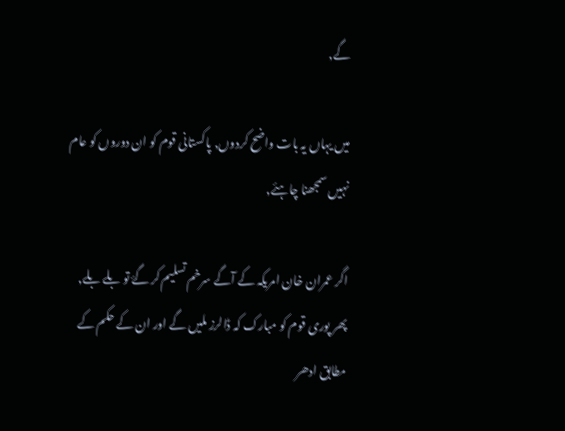گے,

میں یہاں یہ بات واضح کردوں, پاکستانی قوم کو ان دوروں کو عام نہیں سمجھنا چاہئے,

اگر عمران خان امریکہ کے آگے سرخم تسلیم کر گۓ تو بلے بلے, پھر پوری قوم کو مبارک کہ ڈالرز ملیں گے اور ان کے حکم کے مطابق ادھر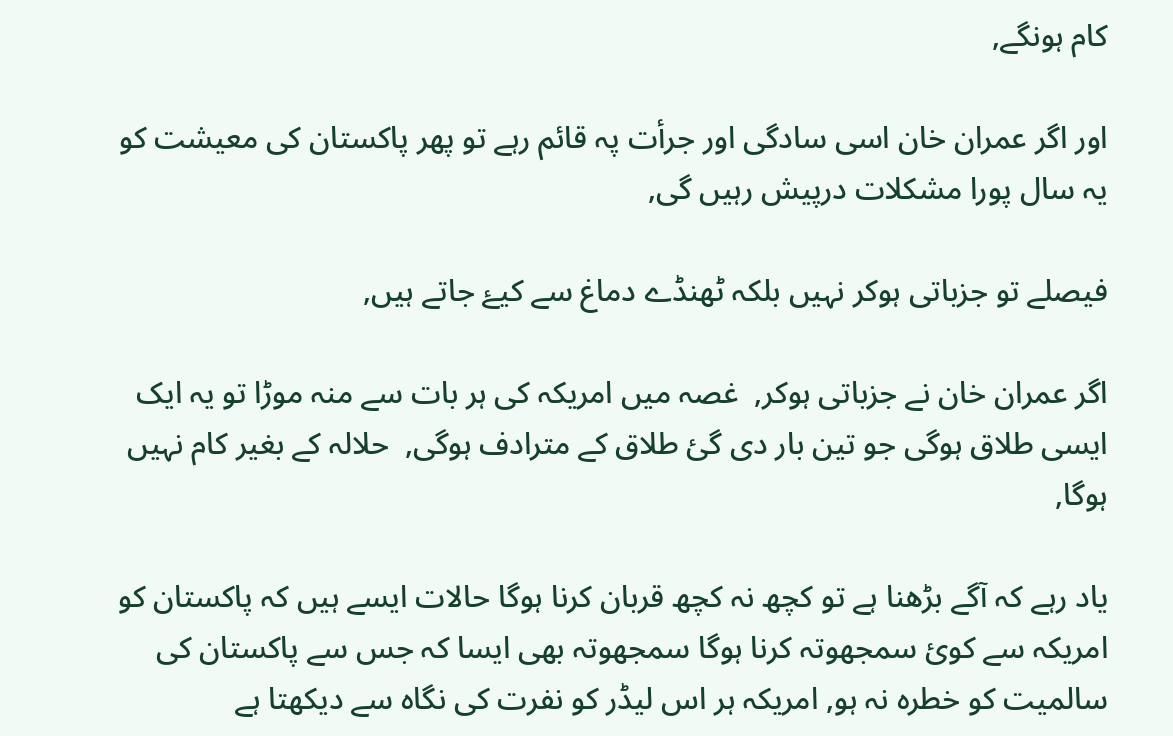کام ہونگے,

اور اگر عمران خان اسی سادگی اور جرأت پہ قائم رہے تو پھر پاکستان کی معیشت کو یہ سال پورا مشکلات درپیش رہیں گی,

فیصلے تو جزباتی ہوکر نہیں بلکہ ٹھنڈے دماغ سے کیۓ جاتے ہیں,

اگر عمران خان نے جزباتی ہوکر,  غصہ میں امریکہ کی ہر بات سے منہ موڑا تو یہ ایک ایسی طلاق ہوگی جو تین بار دی گئ طلاق کے مترادف ہوگی,  حلالہ کے بغیر کام نہیں ہوگا,

یاد رہے کہ آگے بڑھنا ہے تو کچھ نہ کچھ قربان کرنا ہوگا حالات ایسے ہیں کہ پاکستان کو امریکہ سے کوئ سمجھوتہ کرنا ہوگا سمجھوتہ بھی ایسا کہ جس سے پاکستان کی سالمیت کو خطرہ نہ ہو, امریکہ ہر اس لیڈر کو نفرت کی نگاہ سے دیکھتا ہے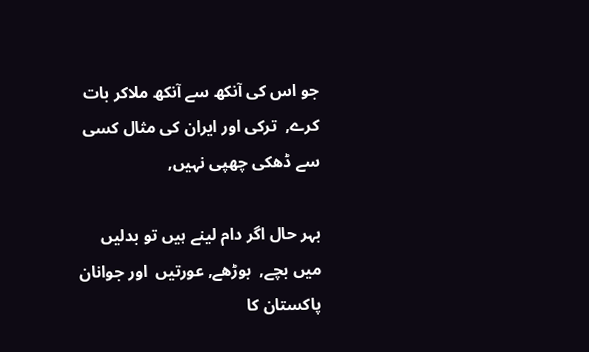جو اس کی آنکھ سے آنکھ ملاکر بات کرے,  ترکی اور ایران کی مثال کسی سے ڈھکی چھپی نہیں,

بہر حال اگر دام لینے ہیں تو بدلیں میں بچے,  بوڑھے, عورتیں  اور جوانان پاکستان کا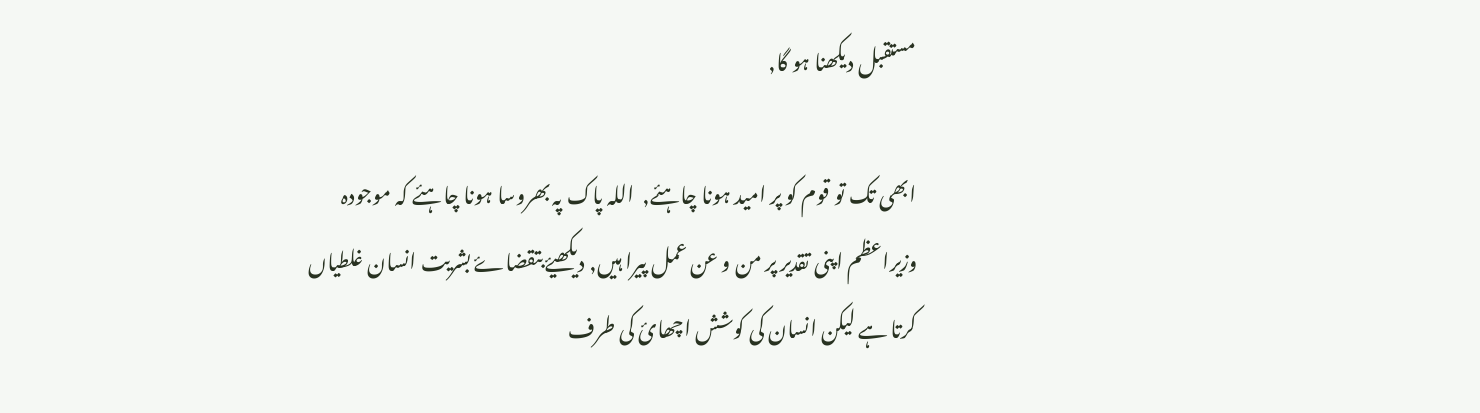مستقبل دیکھنا ہو گا,

ابھی تک تو قوم کو پر امید ہونا چاہئے,  اللہ پاک پہ بھروسا ہونا چاہئے کہ موجودہ وزیراعظم اپنی تقدیر پر من و عن عمل پیرا ہیں, دیکھیۓ بتقضاۓ بشریت انسان غلطیاں کرتا ہے لیکن انسان کی کوشش اچھائ کی طرف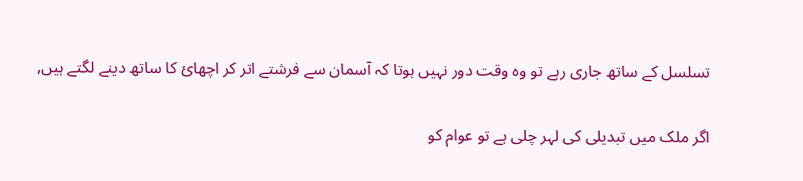تسلسل کے ساتھ جاری رہے تو وہ وقت دور نہیں ہوتا کہ آسمان سے فرشتے اتر کر اچھائ کا ساتھ دینے لگتے ہیں,

اگر ملک میں تبدیلی کی لہر چلی ہے تو عوام کو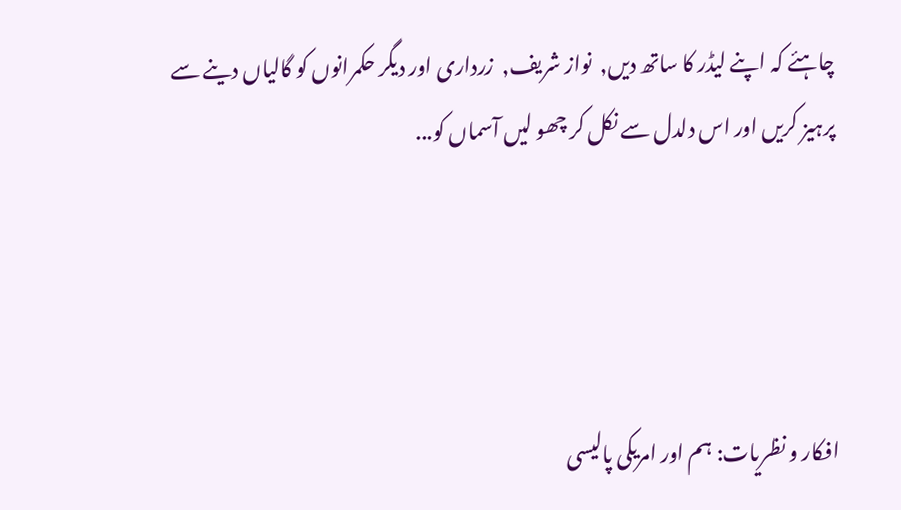چاہئے کہ اپنے لیڈر کا ساتھ دیں,  نواز شریف,  زرداری اور دیگر حکمرانوں کو گالیاں دینے سے پرہیز کریں اور اس دلدل سے نکل کر چھو لیں آسماں کو...




افکار و نظریات: ہم اور امریکی پالیسی